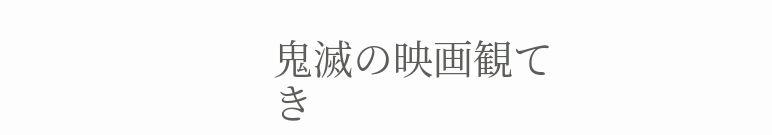鬼滅の映画観てき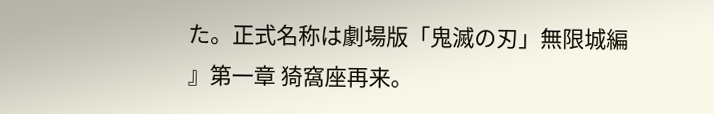た。正式名称は劇場版「鬼滅の刃」無限城編 』第一章 猗窩座再来。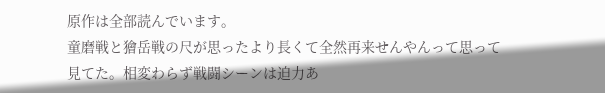原作は全部読んでいます。
童磨戦と獪岳戦の尺が思ったより長くて全然再来せんやんって思って見てた。相変わらず戦闘シーンは迫力あ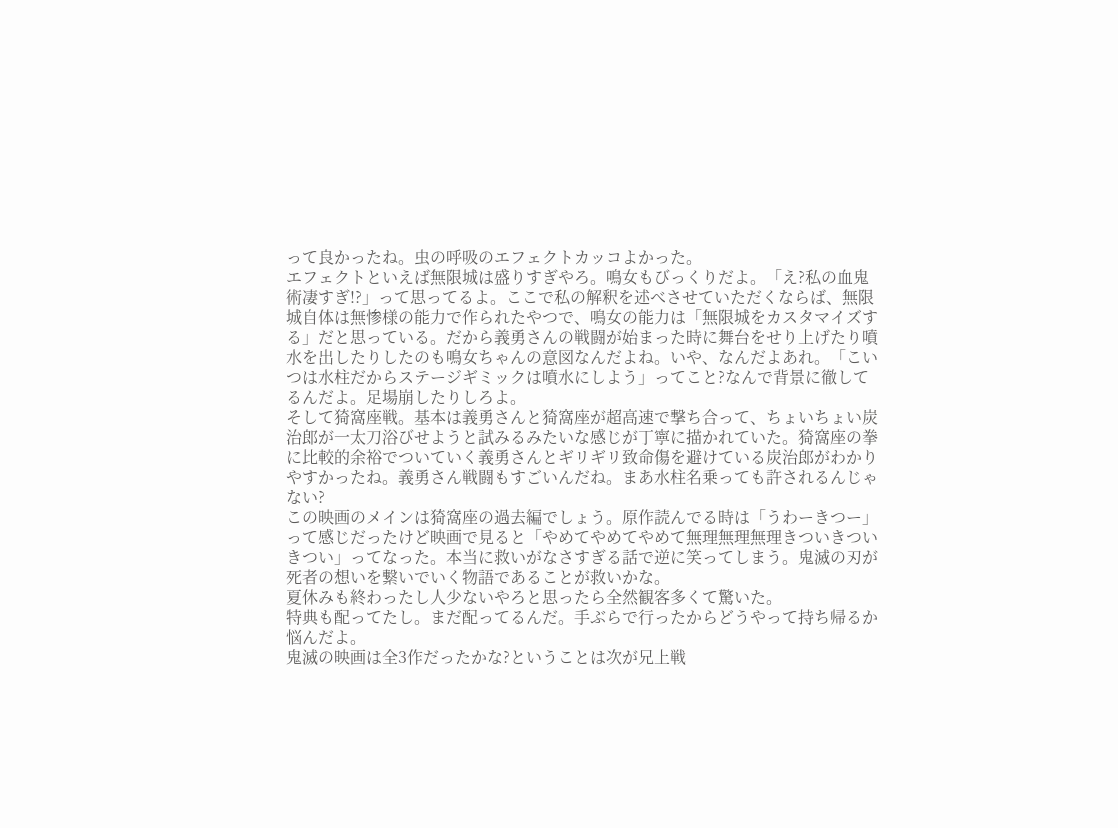って良かったね。虫の呼吸のエフェクトカッコよかった。
エフェクトといえば無限城は盛りすぎやろ。鳴女もびっくりだよ。「え?私の血鬼術凄すぎ!?」って思ってるよ。ここで私の解釈を述べさせていただくならば、無限城自体は無惨様の能力で作られたやつで、鳴女の能力は「無限城をカスタマイズする」だと思っている。だから義勇さんの戦闘が始まった時に舞台をせり上げたり噴水を出したりしたのも鳴女ちゃんの意図なんだよね。いや、なんだよあれ。「こいつは水柱だからステージギミックは噴水にしよう」ってこと?なんで背景に徹してるんだよ。足場崩したりしろよ。
そして猗窩座戦。基本は義勇さんと猗窩座が超高速で撃ち合って、ちょいちょい炭治郎が一太刀浴びせようと試みるみたいな感じが丁寧に描かれていた。猗窩座の拳に比較的余裕でついていく義勇さんとギリギリ致命傷を避けている炭治郎がわかりやすかったね。義勇さん戦闘もすごいんだね。まあ水柱名乗っても許されるんじゃない?
この映画のメインは猗窩座の過去編でしょう。原作読んでる時は「うわーきつー」って感じだったけど映画で見ると「やめてやめてやめて無理無理無理きついきついきつい」ってなった。本当に救いがなさすぎる話で逆に笑ってしまう。鬼滅の刃が死者の想いを繋いでいく物語であることが救いかな。
夏休みも終わったし人少ないやろと思ったら全然観客多くて驚いた。
特典も配ってたし。まだ配ってるんだ。手ぶらで行ったからどうやって持ち帰るか悩んだよ。
鬼滅の映画は全3作だったかな?ということは次が兄上戦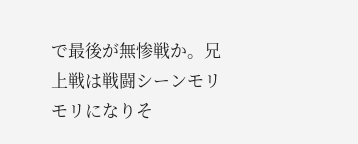で最後が無惨戦か。兄上戦は戦闘シーンモリモリになりそ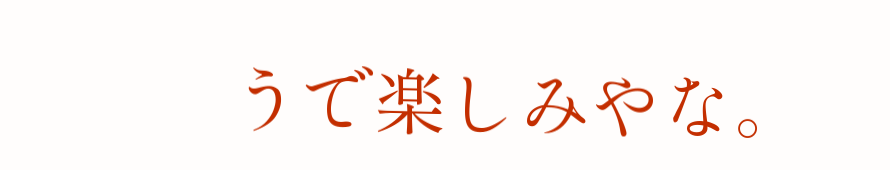うで楽しみやな。